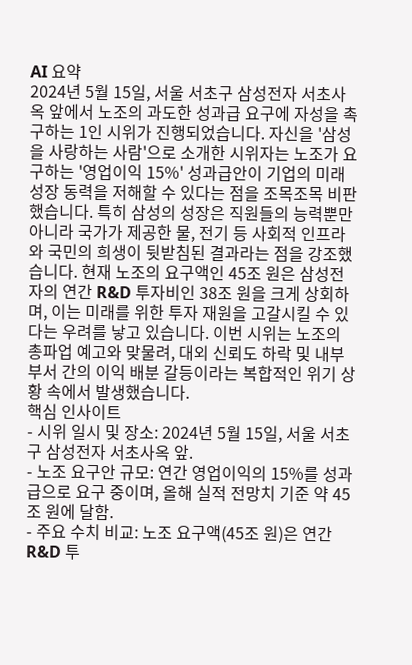AI 요약
2024년 5월 15일, 서울 서초구 삼성전자 서초사옥 앞에서 노조의 과도한 성과급 요구에 자성을 촉구하는 1인 시위가 진행되었습니다. 자신을 '삼성을 사랑하는 사람'으로 소개한 시위자는 노조가 요구하는 '영업이익 15%' 성과급안이 기업의 미래 성장 동력을 저해할 수 있다는 점을 조목조목 비판했습니다. 특히 삼성의 성장은 직원들의 능력뿐만 아니라 국가가 제공한 물, 전기 등 사회적 인프라와 국민의 희생이 뒷받침된 결과라는 점을 강조했습니다. 현재 노조의 요구액인 45조 원은 삼성전자의 연간 R&D 투자비인 38조 원을 크게 상회하며, 이는 미래를 위한 투자 재원을 고갈시킬 수 있다는 우려를 낳고 있습니다. 이번 시위는 노조의 총파업 예고와 맞물려, 대외 신뢰도 하락 및 내부 부서 간의 이익 배분 갈등이라는 복합적인 위기 상황 속에서 발생했습니다.
핵심 인사이트
- 시위 일시 및 장소: 2024년 5월 15일, 서울 서초구 삼성전자 서초사옥 앞.
- 노조 요구안 규모: 연간 영업이익의 15%를 성과급으로 요구 중이며, 올해 실적 전망치 기준 약 45조 원에 달함.
- 주요 수치 비교: 노조 요구액(45조 원)은 연간 R&D 투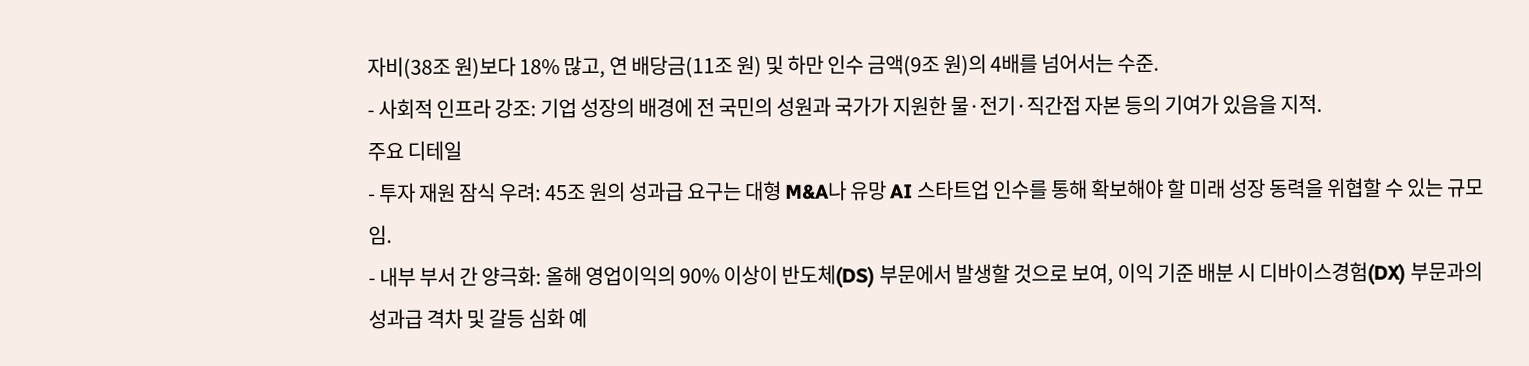자비(38조 원)보다 18% 많고, 연 배당금(11조 원) 및 하만 인수 금액(9조 원)의 4배를 넘어서는 수준.
- 사회적 인프라 강조: 기업 성장의 배경에 전 국민의 성원과 국가가 지원한 물·전기·직간접 자본 등의 기여가 있음을 지적.
주요 디테일
- 투자 재원 잠식 우려: 45조 원의 성과급 요구는 대형 M&A나 유망 AI 스타트업 인수를 통해 확보해야 할 미래 성장 동력을 위협할 수 있는 규모임.
- 내부 부서 간 양극화: 올해 영업이익의 90% 이상이 반도체(DS) 부문에서 발생할 것으로 보여, 이익 기준 배분 시 디바이스경험(DX) 부문과의 성과급 격차 및 갈등 심화 예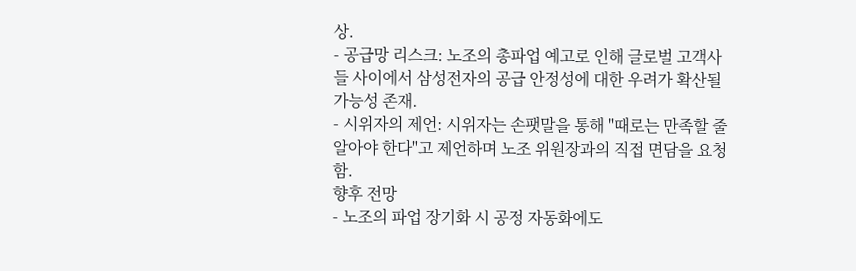상.
- 공급망 리스크: 노조의 총파업 예고로 인해 글로벌 고객사들 사이에서 삼성전자의 공급 안정성에 대한 우려가 확산될 가능성 존재.
- 시위자의 제언: 시위자는 손팻말을 통해 "때로는 만족할 줄 알아야 한다"고 제언하며 노조 위원장과의 직접 면담을 요청함.
향후 전망
- 노조의 파업 장기화 시 공정 자동화에도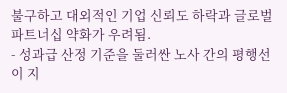불구하고 대외적인 기업 신뢰도 하락과 글로벌 파트너십 약화가 우려됨.
- 성과급 산정 기준을 둘러싼 노사 간의 평행선이 지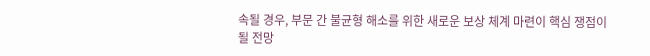속될 경우, 부문 간 불균형 해소를 위한 새로운 보상 체계 마련이 핵심 쟁점이 될 전망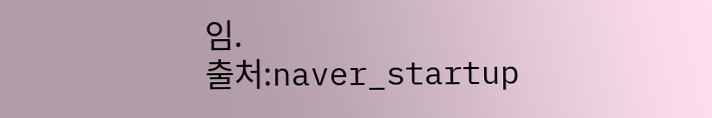임.
출처:naver_startup